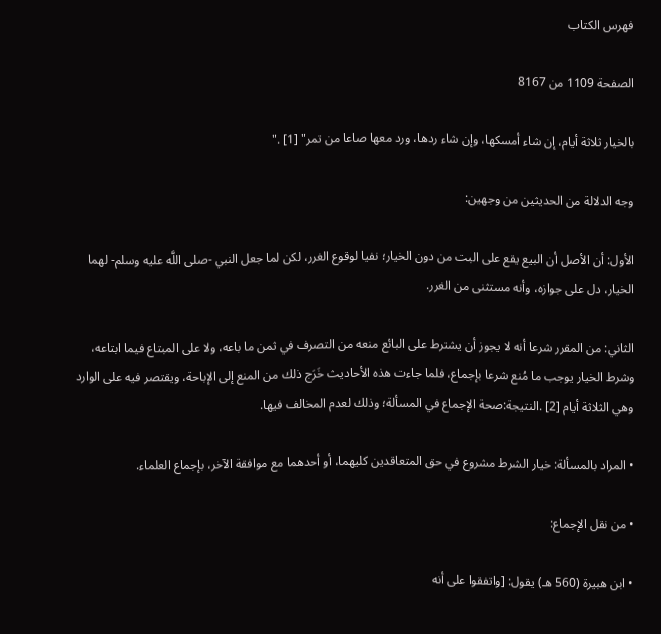فهرس الكتاب

الصفحة 1109 من 8167

بالخيار ثلاثة أيام، إن شاء أمسكها، وإن شاء ردها، ورد معها صاعا من تمر" [1] ."

وجه الدلالة من الحديثين من وجهين:

الأول: أن الأصل أن البيع يقع على البت من دون الخيار؛ نفيا لوقوع الغرر، لكن لما جعل النبي -صلى اللَّه عليه وسلم- لهما الخيار، دل على جوازه، وأنه مستثنى من الغرر.

الثاني: من المقرر شرعا أنه لا يجوز أن يشترط على البائع منعه من التصرف في ثمن ما باعه، ولا على المبتاع فيما ابتاعه، وشرط الخيار يوجب ما مُنع شرعا بإجماع، فلما جاءت هذه الأحاديث خَرَج ذلك من المنع إلى الإباحة، ويقتصر فيه على الوارد وهي الثلاثة أيام [2] .النتيجة:صحة الإجماع في المسألة؛ وذلك لعدم المخالف فيها.

• المراد بالمسألة: خيار الشرط مشروع في حق المتعاقدين كليهما، أو أحدهما مع موافقة الآخر، بإجماع العلماء.

• من نقل الإجماع:

• ابن هبيرة (560 هـ) يقول: [واتفقوا على أنه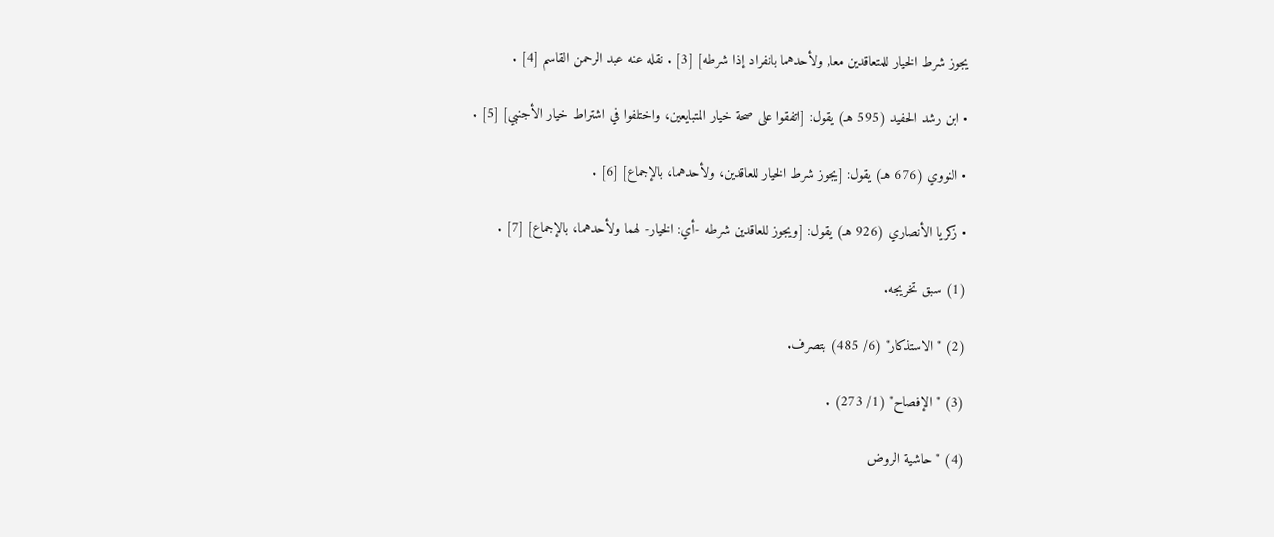يجوز شرط الخيار للمتعاقدين معا, ولأحدهما بانفراد إذا شرطه] [3] . نقله عنه عبد الرحمن القاسم [4] .

• ابن رشد الحفيد (595 هـ) يقول: [اتفقوا على صحة خيار المتبايعين، واختلفوا في اشتراط خيار الأجنبي] [5] .

• النووي (676 هـ) يقول: [يجوز شرط الخيار للعاقدين، ولأحدهما، بالإجماع] [6] .

• زكريا الأنصاري (926 هـ) يقول: [ويجوز للعاقدين شرطه -أي: الخيار- لهما ولأحدهما، بالإجماع] [7] .

(1) سبق تخريجه.

(2) "الاستذكار" (6/ 485) بتصرف.

(3) "الإفصاح" (1/ 273) .

(4) "حاشية الروض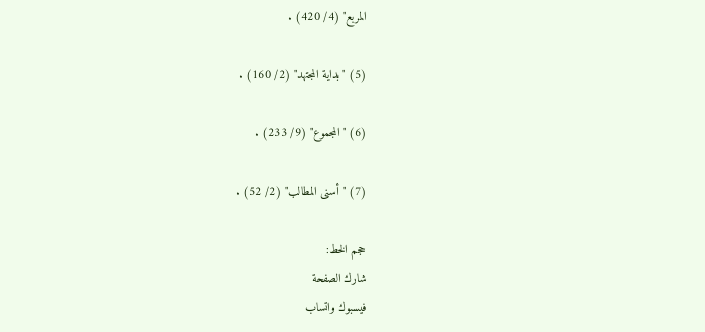المربع" (4/ 420) .

(5) "بداية المجتهد" (2/ 160) .

(6) "المجموع" (9/ 233) .

(7) "أسنى المطالب" (2/ 52) .

حجم الخط:
شارك الصفحة
فيسبوك واتساب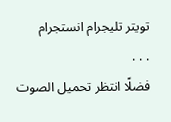تويتر تليجرام انستجرام
. . .
فضلًا انتظر تحميل الصوت